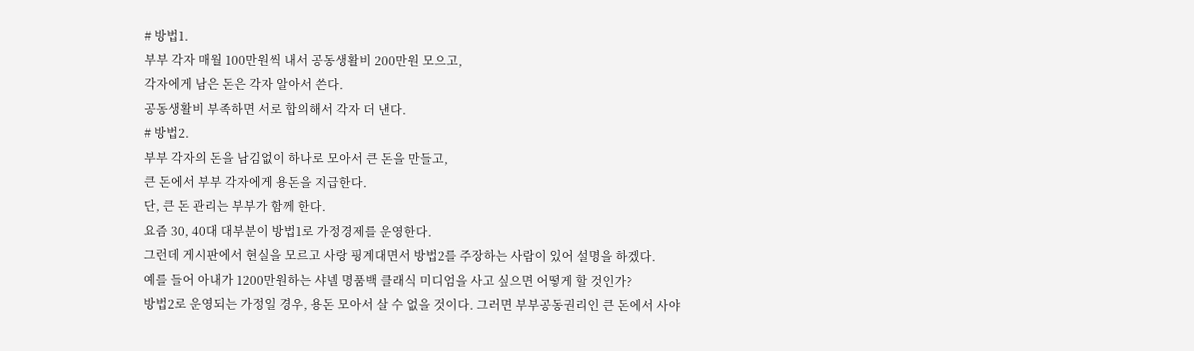# 방법1.
부부 각자 매월 100만원씩 내서 공동생활비 200만원 모으고,
각자에게 남은 돈은 각자 알아서 쓴다.
공동생활비 부족하면 서로 합의해서 각자 더 낸다.
# 방법2.
부부 각자의 돈을 남김없이 하나로 모아서 큰 돈을 만들고,
큰 돈에서 부부 각자에게 용돈을 지급한다.
단, 큰 돈 관리는 부부가 함께 한다.
요즘 30, 40대 대부분이 방법1로 가정경제를 운영한다.
그런데 게시판에서 현실을 모르고 사랑 핑계대면서 방법2를 주장하는 사람이 있어 설명을 하겠다.
예를 들어 아내가 1200만원하는 샤넬 명품백 클래식 미디엄을 사고 싶으면 어떻게 할 것인가?
방법2로 운영되는 가정일 경우, 용돈 모아서 살 수 없을 것이다. 그러면 부부공동권리인 큰 돈에서 사야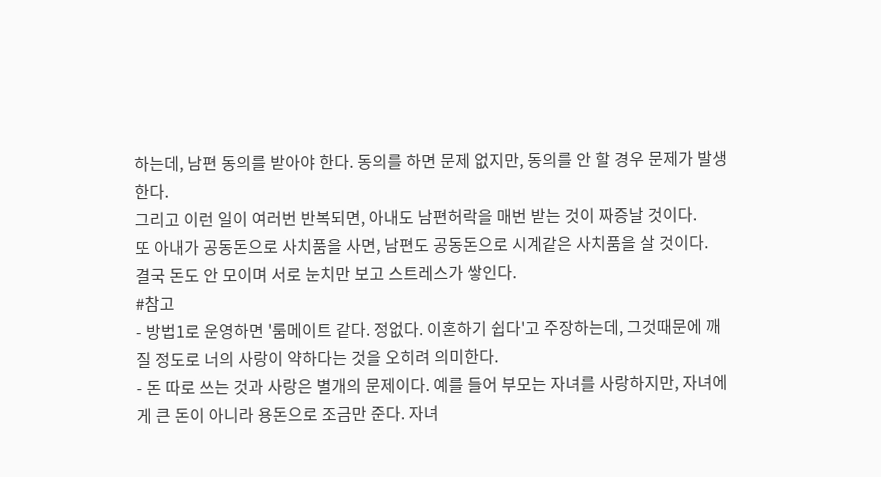하는데, 남편 동의를 받아야 한다. 동의를 하면 문제 없지만, 동의를 안 할 경우 문제가 발생한다.
그리고 이런 일이 여러번 반복되면, 아내도 남편허락을 매번 받는 것이 짜증날 것이다.
또 아내가 공동돈으로 사치품을 사면, 남편도 공동돈으로 시계같은 사치품을 살 것이다.
결국 돈도 안 모이며 서로 눈치만 보고 스트레스가 쌓인다.
#참고
- 방법1로 운영하면 '룸메이트 같다. 정없다. 이혼하기 쉽다'고 주장하는데, 그것때문에 깨질 정도로 너의 사랑이 약하다는 것을 오히려 의미한다.
- 돈 따로 쓰는 것과 사랑은 별개의 문제이다. 예를 들어 부모는 자녀를 사랑하지만, 자녀에게 큰 돈이 아니라 용돈으로 조금만 준다. 자녀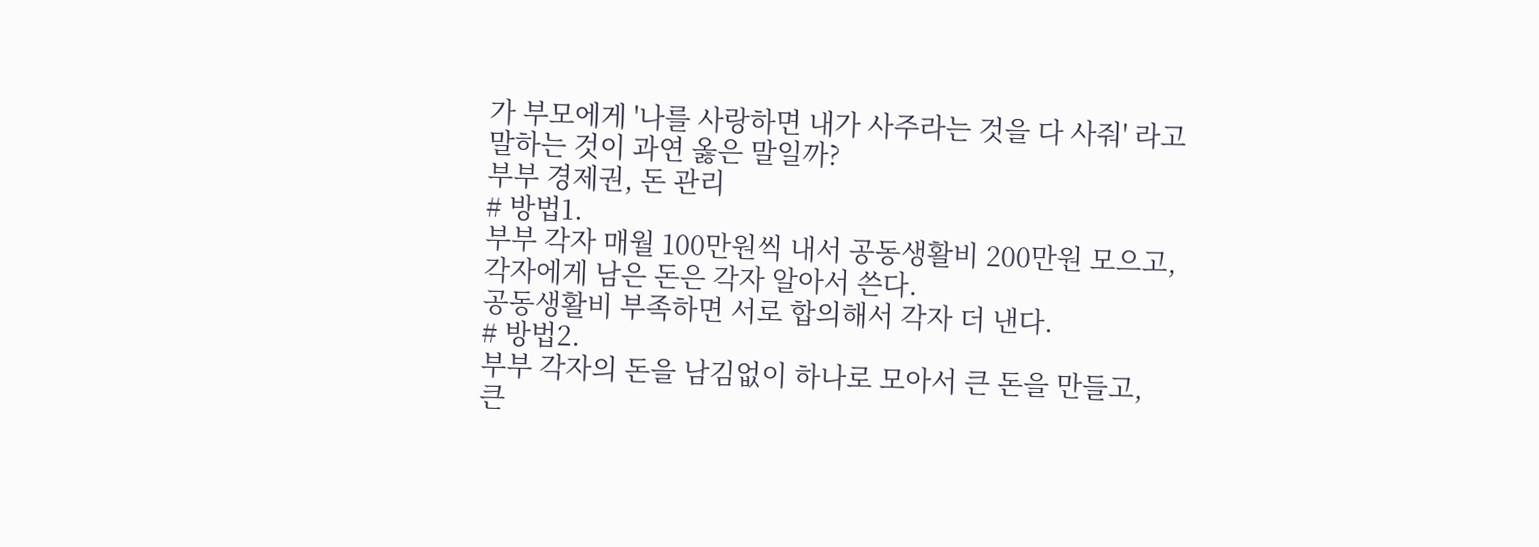가 부모에게 '나를 사랑하면 내가 사주라는 것을 다 사줘' 라고 말하는 것이 과연 옳은 말일까?
부부 경제권, 돈 관리
# 방법1.
부부 각자 매월 100만원씩 내서 공동생활비 200만원 모으고,
각자에게 남은 돈은 각자 알아서 쓴다.
공동생활비 부족하면 서로 합의해서 각자 더 낸다.
# 방법2.
부부 각자의 돈을 남김없이 하나로 모아서 큰 돈을 만들고,
큰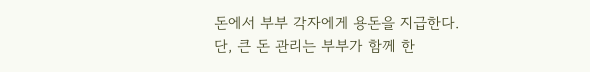돈에서 부부 각자에게 용돈을 지급한다.
단, 큰 돈 관리는 부부가 함께 한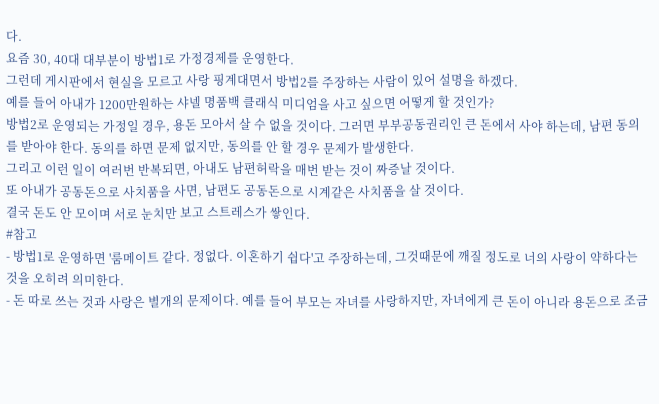다.
요즘 30, 40대 대부분이 방법1로 가정경제를 운영한다.
그런데 게시판에서 현실을 모르고 사랑 핑계대면서 방법2를 주장하는 사람이 있어 설명을 하겠다.
예를 들어 아내가 1200만원하는 샤넬 명품백 클래식 미디엄을 사고 싶으면 어떻게 할 것인가?
방법2로 운영되는 가정일 경우, 용돈 모아서 살 수 없을 것이다. 그러면 부부공동권리인 큰 돈에서 사야 하는데, 남편 동의를 받아야 한다. 동의를 하면 문제 없지만, 동의를 안 할 경우 문제가 발생한다.
그리고 이런 일이 여러번 반복되면, 아내도 남편허락을 매번 받는 것이 짜증날 것이다.
또 아내가 공동돈으로 사치품을 사면, 남편도 공동돈으로 시계같은 사치품을 살 것이다.
결국 돈도 안 모이며 서로 눈치만 보고 스트레스가 쌓인다.
#참고
- 방법1로 운영하면 '룸메이트 같다. 정없다. 이혼하기 쉽다'고 주장하는데, 그것때문에 깨질 정도로 너의 사랑이 약하다는 것을 오히려 의미한다.
- 돈 따로 쓰는 것과 사랑은 별개의 문제이다. 예를 들어 부모는 자녀를 사랑하지만, 자녀에게 큰 돈이 아니라 용돈으로 조금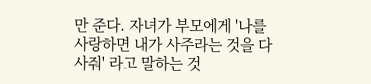만 준다. 자녀가 부모에게 '나를 사랑하면 내가 사주라는 것을 다 사줘' 라고 말하는 것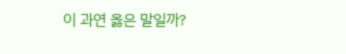이 과연 옳은 말일까?